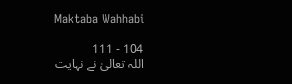Maktaba Wahhabi

104 - 111
اللہ تعالیٰ نے نہایت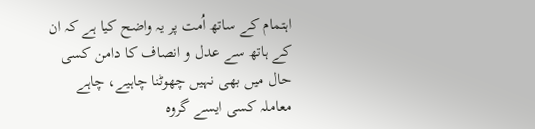اہتمام کے ساتھ اُمت پر یہ واضح کیا ہے کہ ان کے ہاتھ سے عدل و انصاف کا دامن کسی حال میں بھی نہیں چھوٹنا چاہیے، چاہے معاملہ کسی ایسے گروہ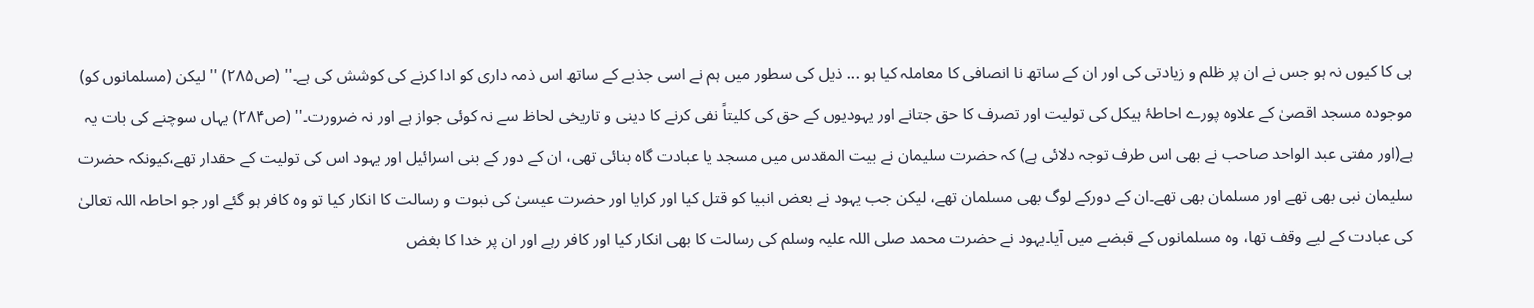ہی کا کیوں نہ ہو جس نے ان پر ظلم و زیادتی کی اور ان کے ساتھ نا انصافی کا معاملہ کیا ہو ... ذیل کی سطور میں ہم نے اسی جذبے کے ساتھ اس ذمہ داری کو ادا کرنے کی کوشش کی ہے۔'' (ص۲۸۵) ''لیکن (مسلمانوں کو) موجودہ مسجد اقصیٰ کے علاوہ پورے احاطۂ ہیکل کی تولیت اور تصرف کا حق جتانے اور یہودیوں کے حق کی کلیتاً نفی کرنے کا دینی و تاریخی لحاظ سے نہ کوئی جواز ہے اور نہ ضرورت۔'' (ص۲۸۴) یہاں سوچنے کی بات یہ ہے(اور مفتی عبد الواحد صاحب نے بھی اس طرف توجہ دلائی ہے) کہ حضرت سلیمان نے بیت المقدس میں مسجد یا عبادت گاہ بنائی تھی، ان کے دور کے بنی اسرائیل اور یہود اس کی تولیت کے حقدار تھے،کیونکہ حضرت سلیمان نبی بھی تھے اور مسلمان بھی تھے۔ان کے دورکے لوگ بھی مسلمان تھے، لیکن جب یہود نے بعض انبیا کو قتل کیا اور کرایا اور حضرت عیسیٰ کی نبوت و رسالت کا انکار کیا تو وہ کافر ہو گئے اور جو احاطہ اللہ تعالیٰ کی عبادت کے لیے وقف تھا، وہ مسلمانوں کے قبضے میں آیا۔یہود نے حضرت محمد صلی اللہ علیہ وسلم کی رسالت کا بھی انکار کیا اور کافر رہے اور ان پر خدا کا بغض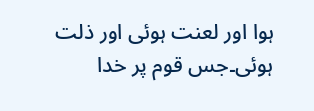ہوا اور لعنت ہوئی اور ذلت ہوئی۔جس قوم پر خدا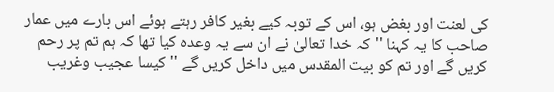کی لعنت اور بغض ہو، اس کے توبہ کیے بغیر کافر رہتے ہوئے اس بارے میں عمار صاحب کا یہ کہنا ''کہ خدا تعالیٰ نے ان سے یہ وعدہ کیا تھا کہ ہم تم پر رحم کریں گے اور تم کو بیت المقدس میں داخل کریں گے ''کیسا عجیب وغریب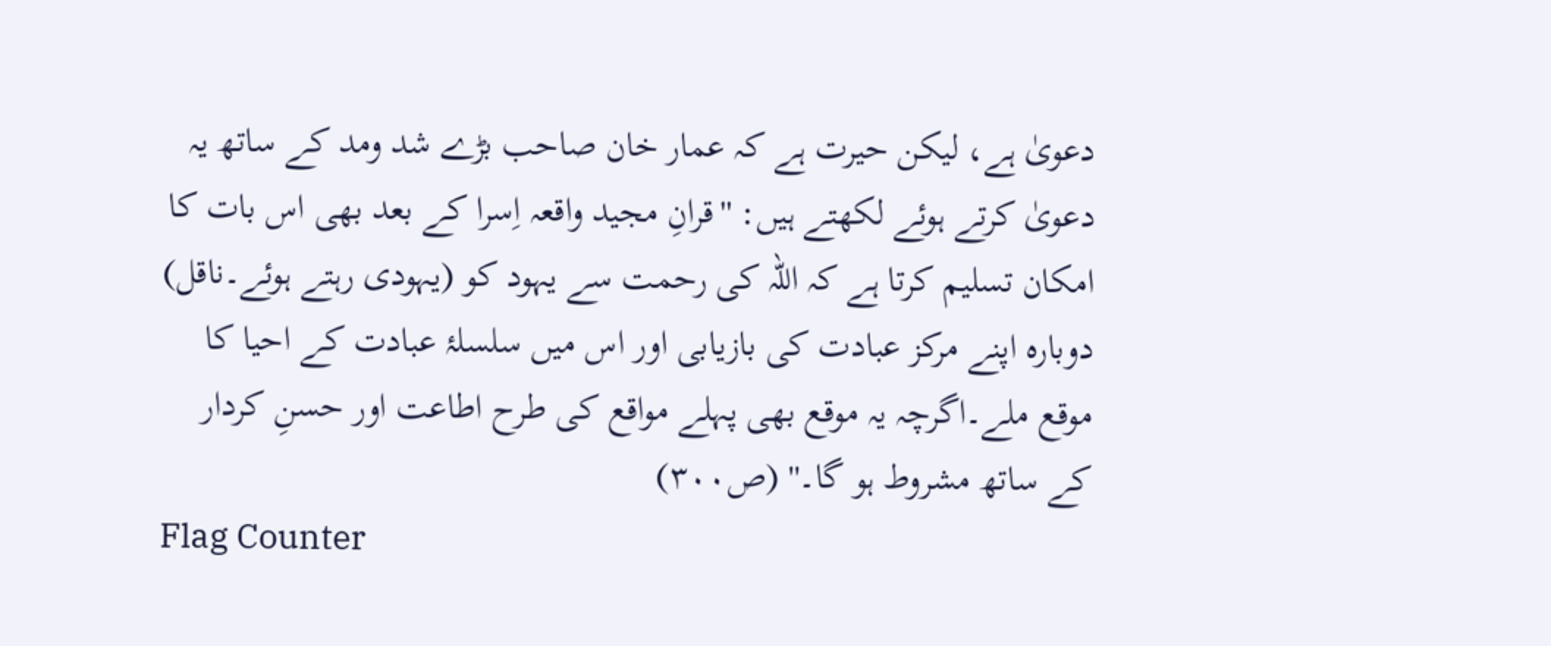دعویٰ ہے، لیکن حیرت ہے کہ عمار خان صاحب بڑے شد ومد کے ساتھ یہ دعویٰ کرتے ہوئے لکھتے ہیں: ''قرانِ مجید واقعہ اِسرا کے بعد بھی اس بات کا امکان تسلیم کرتا ہے کہ اللہ کی رحمت سے یہود کو (یہودی رہتے ہوئے۔ناقل) دوبارہ اپنے مرکز عبادت کی بازیابی اور اس میں سلسلۂ عبادت کے احیا کا موقع ملے۔اگرچہ یہ موقع بھی پہلے مواقع کی طرح اطاعت اور حسنِ کردار کے ساتھ مشروط ہو گا۔'' (ص۳۰۰)
Flag Counter